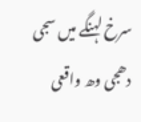سرخ لہنگے میں سجی دھجی وھ واقعی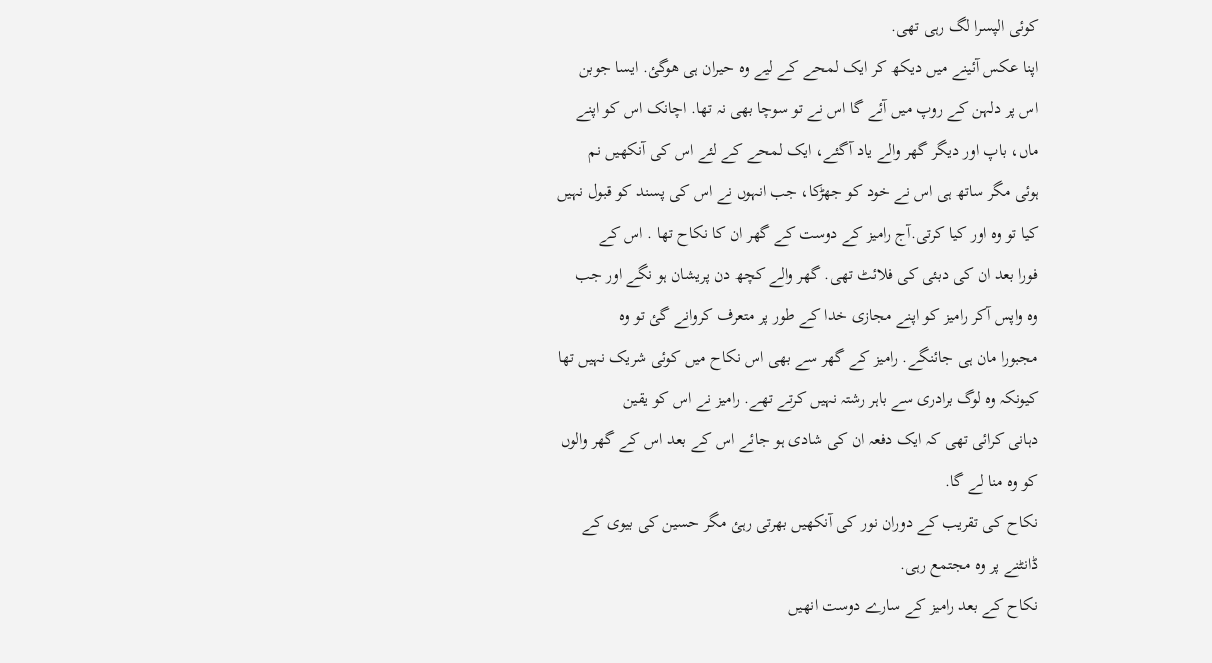کوئی الپسرا لگ رہی تھی.
اپنا عکس آئینے میں دیکھ کر ایک لمحے کے لیے وہ حیران ہی ھوگئ. ایسا جوبن
اس پر دلہن کے روپ میں آئے گا اس نے تو سوچا بھی نہ تھا. اچانک اس کو اپنے
ماں، باپ اور دیگر گھر والے یاد آگئے، ایک لمحے کے لئے اس کی آنکھیں نم
ہوئی مگر ساتھ ہی اس نے خود کو جھڑکا، جب انہوں نے اس کی پسند کو قبول نہیں
کیا تو وہ اور کیا کرتی.آج رامیز کے دوست کے گھر ان کا نکاح تھا . اس کے
فورا بعد ان کی دبئی کی فلائٹ تھی. گھر والے کچھ دن پریشان ہو نگے اور جب
وہ واپس آکر رامیز کو اپنے مجازی خدا کے طور پر متعرف کروانے گئ تو وہ
مجبورا مان ہی جائنگے. رامیز کے گھر سے بھی اس نکاح میں کوئی شریک نہیں تھا
کیونکہ وہ لوگ برادری سے باہر رشتہ نہیں کرتے تھے. رامیز نے اس کو یقین
دہانی کرائی تھی کہ ایک دفعہ ان کی شادی ہو جائے اس کے بعد اس کے گھر والوں
کو وہ منا لے گا.
نکاح کی تقریب کے دوران نور کی آنکھیں بھرتی رہئ مگر حسین کی بیوی کے
ڈانٹنے پر وہ مجتمع رہی.
نکاح کے بعد رامیز کے سارے دوست انھیں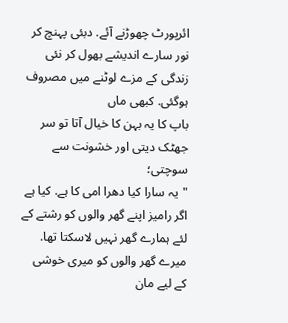ائرپورٹ چھوڑنے آئے. دبئی پہنچ کر
نور سارے اندیشے بھول کر نئی زندگی کے مزے لوٹنے میں مصروف ہوگئی. کبھی ماں
باپ کا یہ بہن کا خیال آتا تو سر جھٹک دیتی اور خشونت سے سوچتی؛
"یہ سارا کیا دھرا امی کا ہے. کیا ہے اگر رامیز اپنے گھر والوں کو رشتے کے
لئے ہمارے گھر نہیں لاسکتا تھا. میرے گھر والوں کو میری خوشی کے لیے مان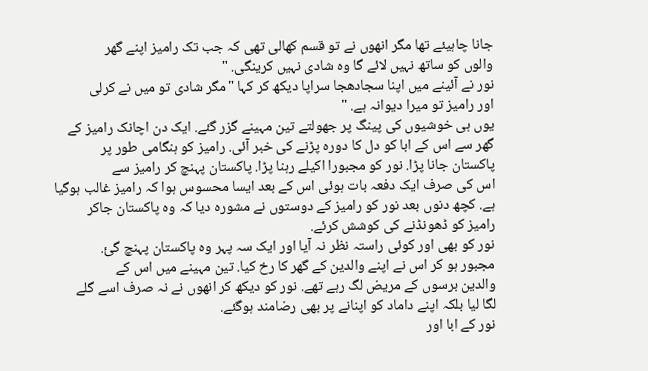جانا چاہیئے تھا مگر انھوں نے تو قسم کھالی تھی کہ جب تک رامیز اپنے گھر
والوں کو ساتھ نہیں لائے گا وہ شادی نہیں کرینگی. "
نور نے آئینے میں اپنا سجادھجا سراپا دیکھ کر کہا "مگر شادی تو میں نے کرلی
اور رامیز تو میرا دیوانہ ہے. "
یوں ہی خوشیوں کی پینگ پر جھولتے تین مہینے گزر گئے. ایک دن اچانک رامیز کے
گھر سے اس کے ابا کو دل کا دورہ پڑنے کی خبر آئی. رامیز کو ہنگامی طور پر
پاکستان جانا پڑا. نور کو مجبورا اکیلے رہنا پڑا. پاکستان پہنچ کر رامیز سے
اس کی صرف ایک دفعہ بات ہوئی اس کے بعد ایسا محسوس ہوا کہ رامیز غالب ہوگیا
ہے. کچھ دنوں بعد نور کو رامیز کے دوستوں نے مشورہ دیا کہ وہ پاکستان جاکر
رامیز کو ڈھونڈنے کی کوشش کرئے.
نور کو بھی اور کوئی راستہ نظر نہ آیا اور ایک سہ پہر وہ پاکستان پہنچ گئ.
مجبور ہو کر اس نے اپنے والدین کے گھر کا رخ کیا. تین مہینے میں اس کے
والدین برسوں کے مریض لگ رہے تھے. نور کو دیکھ کر انھوں نے نہ صرف اسے گلے
لگا لیا بلکہ اپنے داماد کو اپنانے پر بھی رضامند ہوگئے.
نور کے ابا اور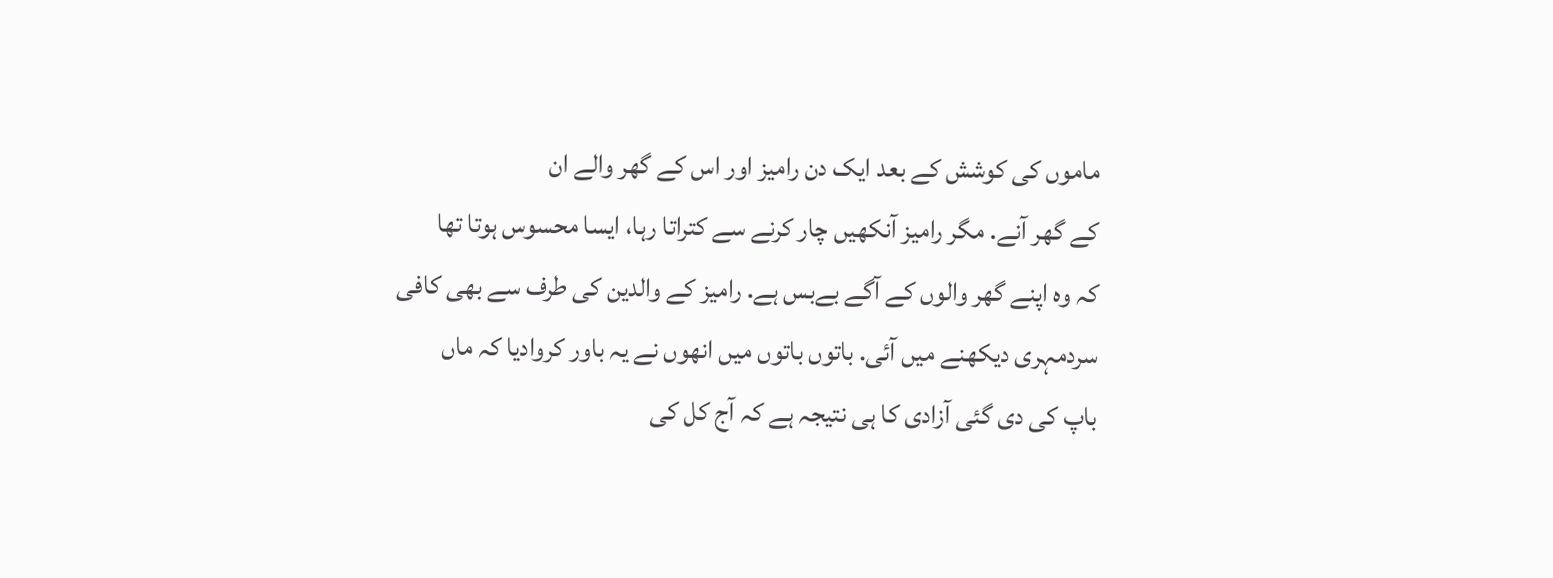ماموں کی کوشش کے بعد ایک دن رامیز اور اس کے گھر والے ان
کے گھر آنے. مگر رامیز آنکھیں چار کرنے سے کتراتا رہا، ایسا محسوس ہوتا تھا
کہ وہ اپنے گھر والوں کے آگے بےبس ہے. رامیز کے والدین کی طرف سے بھی کافی
سردمہری دیکھنے میں آئی. باتوں باتوں میں انھوں نے یہ باور کروادیا کہ ماں
باپ کی دی گئی آزادی کا ہی نتیجہ ہے کہ آج کل کی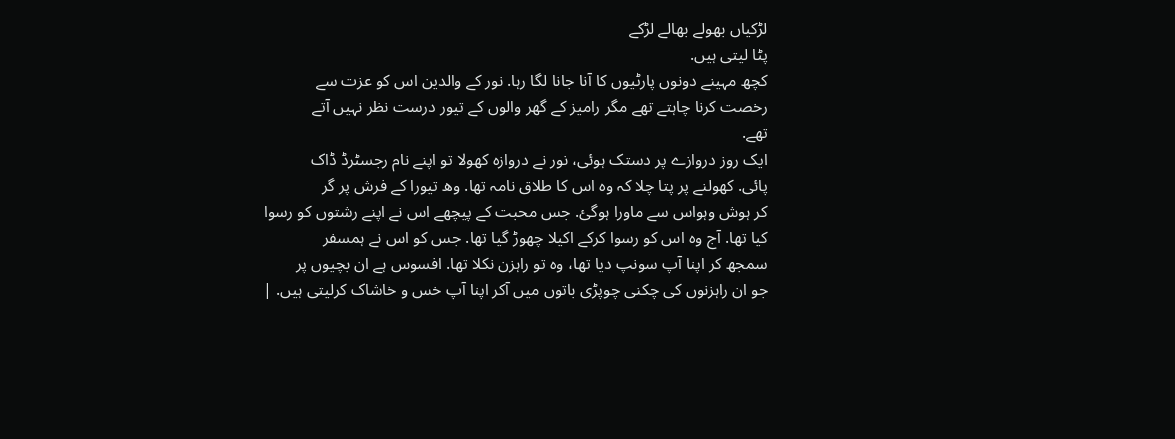لڑکیاں بھولے بھالے لڑکے
پٹا لیتی ہیں.
کچھ مہینے دونوں پارٹیوں کا آنا جانا لگا رہا. نور کے والدین اس کو عزت سے
رخصت کرنا چاہتے تھے مگر رامیز کے گھر والوں کے تیور درست نظر نہیں آتے
تھے.
ایک روز دروازے پر دستک ہوئی، نور نے دروازہ کھولا تو اپنے نام رجسٹرڈ ڈاک
پائی. کھولنے پر پتا چلا کہ وہ اس کا طلاق نامہ تھا. وھ تیورا کے فرش پر گر
کر ہوش وہواس سے ماورا ہوگئ. جس محبت کے پیچھے اس نے اپنے رشتوں کو رسوا
کیا تھا. آج وہ اس کو رسوا کرکے اکیلا چھوڑ گیا تھا. جس کو اس نے ہمسفر
سمجھ کر اپنا آپ سونپ دیا تھا، وہ تو راہزن نکلا تھا. افسوس ہے ان بچیوں پر
جو ان راہزنوں کی چکنی چوپڑی باتوں میں آکر اپنا آپ خس و خاشاک کرلیتی ہیں. |